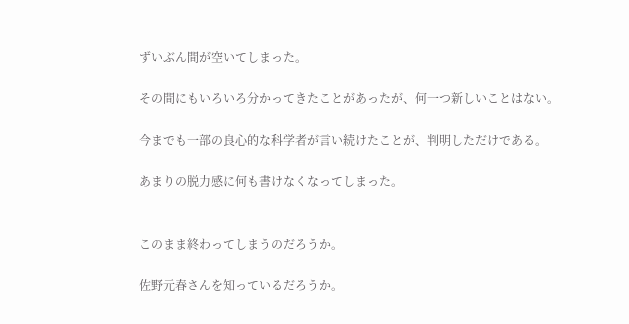ずいぶん間が空いてしまった。

その間にもいろいろ分かってきたことがあったが、何一つ新しいことはない。

今までも一部の良心的な科学者が言い続けたことが、判明しただけである。

あまりの脱力感に何も書けなくなってしまった。


このまま終わってしまうのだろうか。

佐野元春さんを知っているだろうか。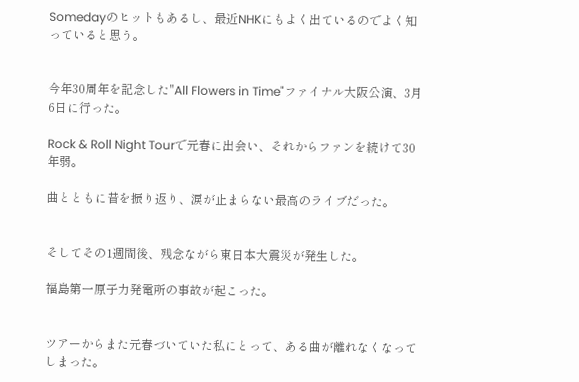Somedayのヒットもあるし、最近NHKにもよく出ているのでよく知っていると思う。


今年30周年を記念した"All Flowers in Time"ファイナル大阪公演、3月6日に行った。

Rock & Roll Night Tourで元春に出会い、それからファンを続けて30年弱。

曲とともに昔を振り返り、涙が止まらない最高のライブだった。


そしてその1週間後、残念ながら東日本大震災が発生した。

福島第一原子力発電所の事故が起こった。


ツアーからまた元春づいていた私にとって、ある曲が離れなくなってしまった。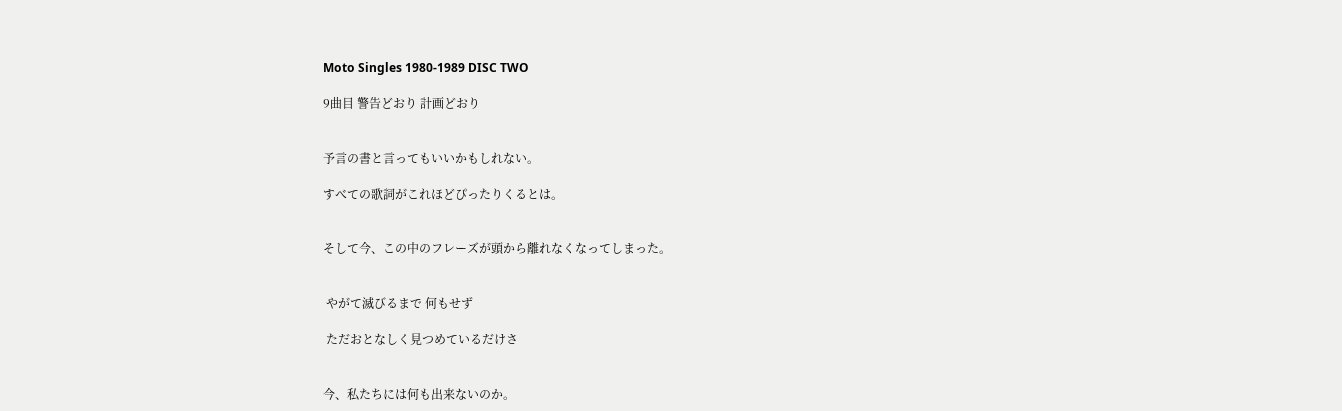Moto Singles 1980-1989 DISC TWO

9曲目 警告どおり 計画どおり


予言の書と言ってもいいかもしれない。

すべての歌詞がこれほどぴったりくるとは。


そして今、この中のフレーズが頭から離れなくなってしまった。


 やがて滅びるまで 何もせず

 ただおとなしく見つめているだけさ


今、私たちには何も出来ないのか。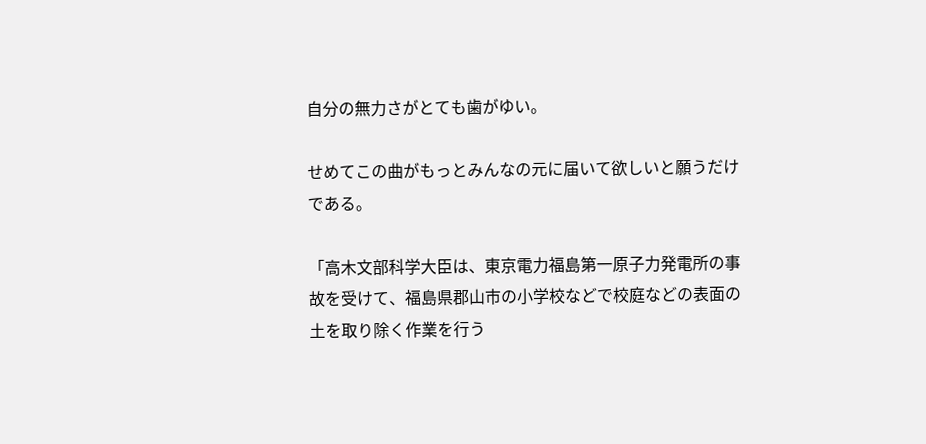自分の無力さがとても歯がゆい。

せめてこの曲がもっとみんなの元に届いて欲しいと願うだけである。

「高木文部科学大臣は、東京電力福島第一原子力発電所の事故を受けて、福島県郡山市の小学校などで校庭などの表面の土を取り除く作業を行う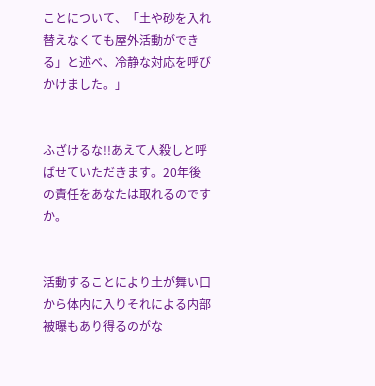ことについて、「土や砂を入れ替えなくても屋外活動ができる」と述べ、冷静な対応を呼びかけました。」


ふざけるな!!あえて人殺しと呼ばせていただきます。20年後の責任をあなたは取れるのですか。


活動することにより土が舞い口から体内に入りそれによる内部被曝もあり得るのがな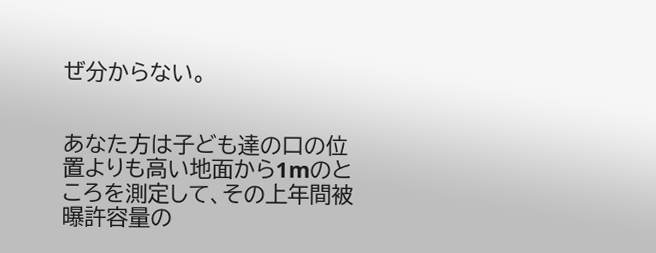ぜ分からない。


あなた方は子ども達の口の位置よりも高い地面から1mのところを測定して、その上年間被曝許容量の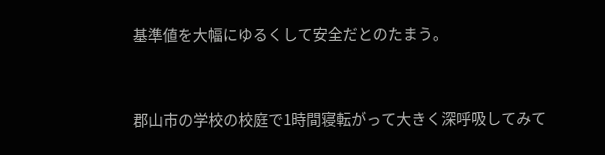基準値を大幅にゆるくして安全だとのたまう。


郡山市の学校の校庭で1時間寝転がって大きく深呼吸してみて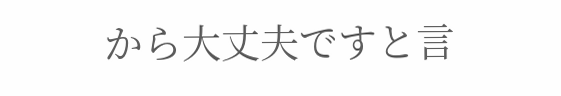から大丈夫ですと言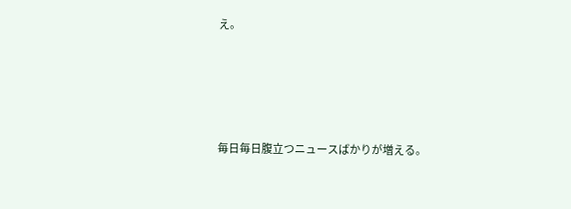え。




毎日毎日腹立つニュースばかりが増える。